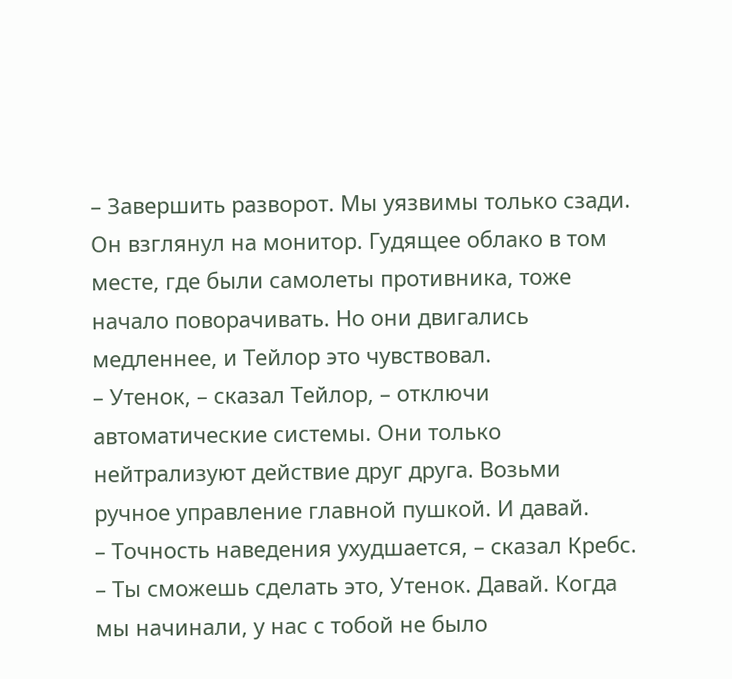– Завершить разворот. Мы уязвимы только сзади.
Он взглянул на монитор. Гудящее облако в том месте, где были самолеты противника, тоже начало поворачивать. Но они двигались медленнее, и Тейлор это чувствовал.
– Утенок, – сказал Тейлор, – отключи автоматические системы. Они только нейтрализуют действие друг друга. Возьми ручное управление главной пушкой. И давай.
– Точность наведения ухудшается, – сказал Кребс.
– Ты сможешь сделать это, Утенок. Давай. Когда мы начинали, у нас с тобой не было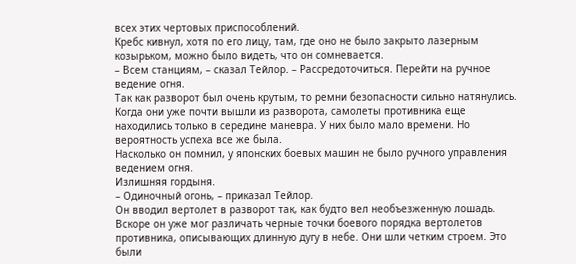всех этих чертовых приспособлений.
Кребс кивнул, хотя по его лицу, там, где оно не было закрыто лазерным козырьком, можно было видеть, что он сомневается.
– Всем станциям, – сказал Тейлор. – Рассредоточиться. Перейти на ручное ведение огня.
Так как разворот был очень крутым, то ремни безопасности сильно натянулись. Когда они уже почти вышли из разворота, самолеты противника еще находились только в середине маневра. У них было мало времени. Но вероятность успеха все же была.
Насколько он помнил, у японских боевых машин не было ручного управления ведением огня.
Излишняя гордыня.
– Одиночный огонь, – приказал Тейлор.
Он вводил вертолет в разворот так, как будто вел необъезженную лошадь. Вскоре он уже мог различать черные точки боевого порядка вертолетов противника, описывающих длинную дугу в небе. Они шли четким строем. Это были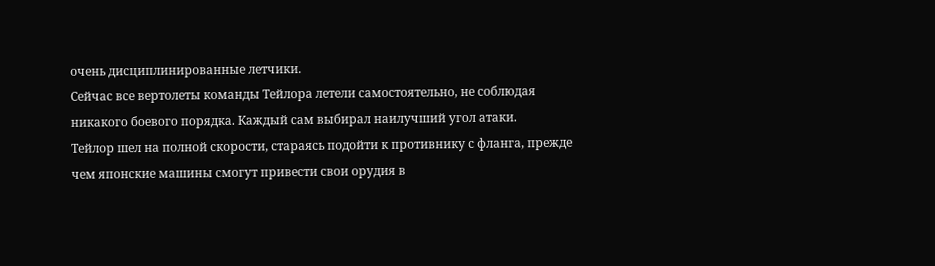очень дисциплинированные летчики.
Сейчас все вертолеты команды Тейлора летели самостоятельно, не соблюдая никакого боевого порядка. Каждый сам выбирал наилучший угол атаки.
Тейлор шел на полной скорости, стараясь подойти к противнику с фланга, прежде чем японские машины смогут привести свои орудия в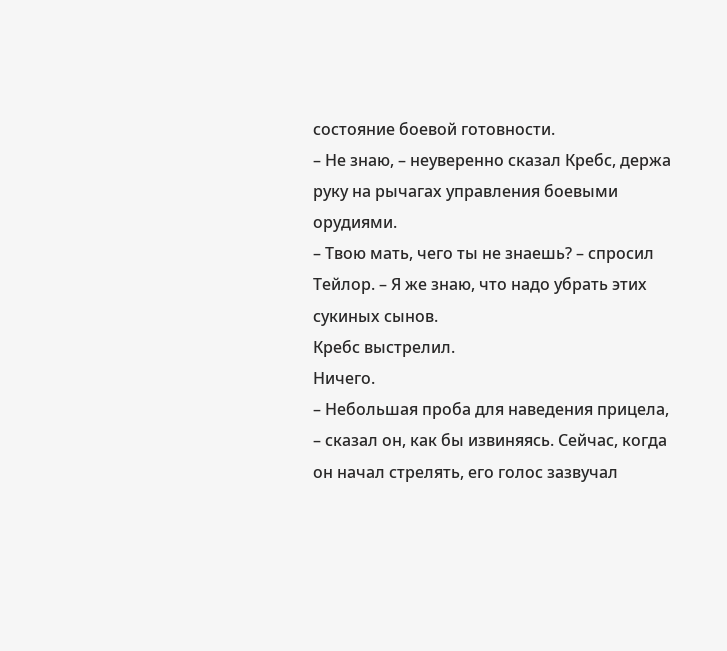состояние боевой готовности.
– Не знаю, – неуверенно сказал Кребс, держа руку на рычагах управления боевыми орудиями.
– Твою мать, чего ты не знаешь? – спросил Тейлор. – Я же знаю, что надо убрать этих сукиных сынов.
Кребс выстрелил.
Ничего.
– Небольшая проба для наведения прицела, – сказал он, как бы извиняясь. Сейчас, когда он начал стрелять, его голос зазвучал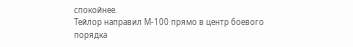спокойнее.
Тейлор направил М-100 прямо в центр боевого порядка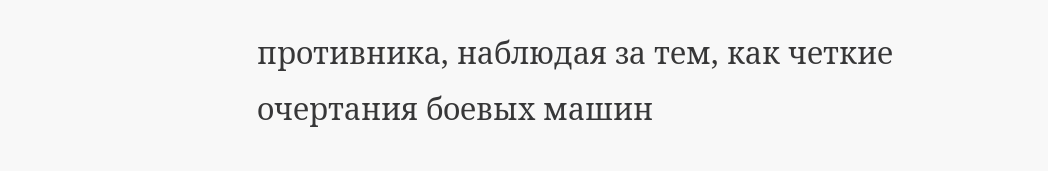противника, наблюдая за тем, как четкие очертания боевых машин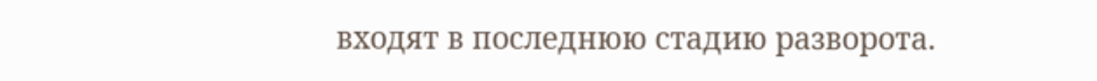входят в последнюю стадию разворота.